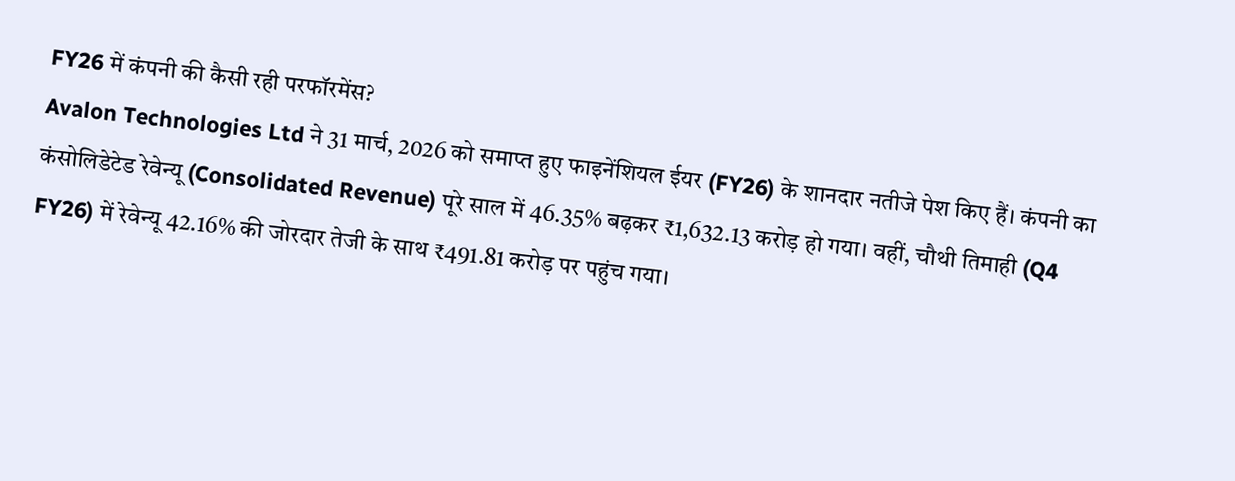FY26 में कंपनी की कैसी रही परफॉरमेंस?
Avalon Technologies Ltd ने 31 मार्च, 2026 को समाप्त हुए फाइनेंशियल ईयर (FY26) के शानदार नतीजे पेश किए हैं। कंपनी का कंसोलिडेटेड रेवेन्यू (Consolidated Revenue) पूरे साल में 46.35% बढ़कर ₹1,632.13 करोड़ हो गया। वहीं, चौथी तिमाही (Q4 FY26) में रेवेन्यू 42.16% की जोरदार तेजी के साथ ₹491.81 करोड़ पर पहुंच गया।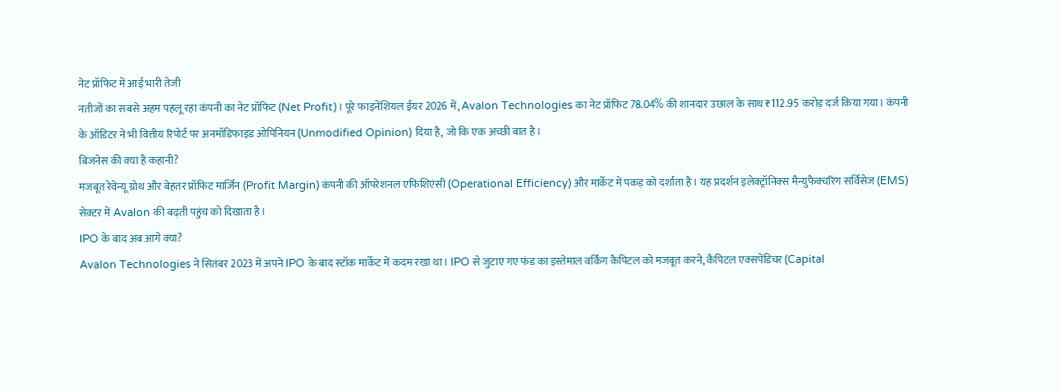नेट प्रॉफिट में आई भारी तेजी
नतीजों का सबसे अहम पहलू रहा कंपनी का नेट प्रॉफिट (Net Profit)। पूरे फाइनेंशियल ईयर 2026 में, Avalon Technologies का नेट प्रॉफिट 78.04% की शानदार उछाल के साथ ₹112.95 करोड़ दर्ज किया गया। कंपनी के ऑडिटर ने भी वित्तीय रिपोर्ट पर अनमॉडिफाइड ओपिनियन (Unmodified Opinion) दिया है, जो कि एक अच्छी बात है।
बिजनेस की क्या है कहानी?
मजबूत रेवेन्यू ग्रोथ और बेहतर प्रॉफिट मार्जिन (Profit Margin) कंपनी की ऑपरेशनल एफिशिएंसी (Operational Efficiency) और मार्केट में पकड़ को दर्शाता है। यह प्रदर्शन इलेक्ट्रॉनिक्स मैन्युफैक्चरिंग सर्विसेज (EMS) सेक्टर में Avalon की बढ़ती पहुंच को दिखाता है।
IPO के बाद अब आगे क्या?
Avalon Technologies ने सितंबर 2023 में अपने IPO के बाद स्टॉक मार्केट में कदम रखा था। IPO से जुटाए गए फंड का इस्तेमाल वर्किंग कैपिटल को मजबूत करने, कैपिटल एक्सपेंडिचर (Capital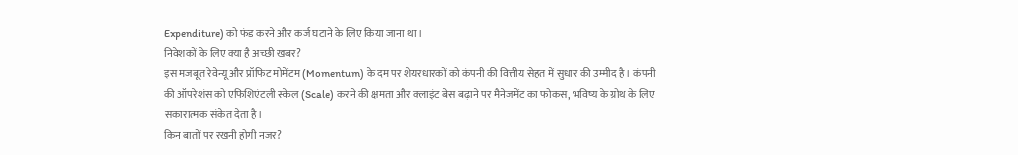Expenditure) को फंड करने और कर्ज घटाने के लिए किया जाना था।
निवेशकों के लिए क्या है अच्छी खबर?
इस मजबूत रेवेन्यू और प्रॉफिट मोमेंटम (Momentum) के दम पर शेयरधारकों को कंपनी की वित्तीय सेहत में सुधार की उम्मीद है। कंपनी की ऑपरेशंस को एफिशिएंटली स्केल (Scale) करने की क्षमता और क्लाइंट बेस बढ़ाने पर मैनेजमेंट का फोकस, भविष्य के ग्रोथ के लिए सकारात्मक संकेत देता है।
किन बातों पर रखनी होगी नजर?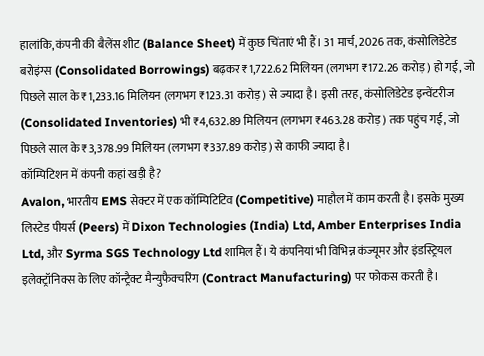हालांकि, कंपनी की बैलेंस शीट (Balance Sheet) में कुछ चिंताएं भी हैं। 31 मार्च, 2026 तक, कंसोलिडेटेड बरोइंग्स (Consolidated Borrowings) बढ़कर ₹1,722.62 मिलियन (लगभग ₹172.26 करोड़) हो गई, जो पिछले साल के ₹1,233.16 मिलियन (लगभग ₹123.31 करोड़) से ज्यादा है। इसी तरह, कंसोलिडेटेड इन्वेंटरीज (Consolidated Inventories) भी ₹4,632.89 मिलियन (लगभग ₹463.28 करोड़) तक पहुंच गई, जो पिछले साल के ₹3,378.99 मिलियन (लगभग ₹337.89 करोड़) से काफी ज्यादा है।
कॉम्पिटिशन में कंपनी कहां खड़ी है?
Avalon, भारतीय EMS सेक्टर में एक कॉम्पिटिटिव (Competitive) माहौल में काम करती है। इसके मुख्य लिस्टेड पीयर्स (Peers) में Dixon Technologies (India) Ltd, Amber Enterprises India Ltd, और Syrma SGS Technology Ltd शामिल हैं। ये कंपनियां भी विभिन्न कंज्यूमर और इंडस्ट्रियल इलेक्ट्रॉनिक्स के लिए कॉन्ट्रैक्ट मैन्युफैक्चरिंग (Contract Manufacturing) पर फोकस करती है।